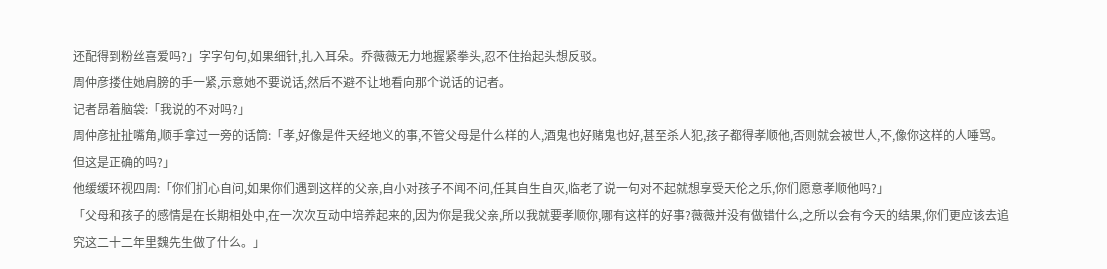还配得到粉丝喜爱吗?」字字句句,如果细针,扎入耳朵。乔薇薇无力地握紧拳头,忍不住抬起头想反驳。
周仲彦搂住她肩膀的手一紧,示意她不要说话,然后不避不让地看向那个说话的记者。
记者昂着脑袋:「我说的不对吗?」
周仲彦扯扯嘴角,顺手拿过一旁的话筒:「孝,好像是件天经地义的事,不管父母是什么样的人,酒鬼也好赌鬼也好,甚至杀人犯,孩子都得孝顺他,否则就会被世人,不,像你这样的人唾骂。但这是正确的吗?」
他缓缓环视四周:「你们扪心自问,如果你们遇到这样的父亲,自小对孩子不闻不问,任其自生自灭,临老了说一句对不起就想享受天伦之乐,你们愿意孝顺他吗?」
「父母和孩子的感情是在长期相处中,在一次次互动中培养起来的,因为你是我父亲,所以我就要孝顺你,哪有这样的好事?薇薇并没有做错什么,之所以会有今天的结果,你们更应该去追究这二十二年里魏先生做了什么。」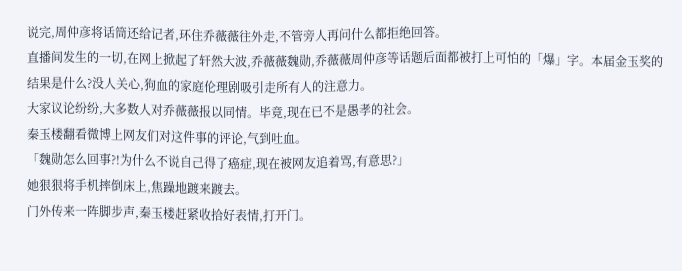说完,周仲彦将话筒还给记者,环住乔薇薇往外走,不管旁人再问什么都拒绝回答。
直播间发生的一切,在网上掀起了轩然大波,乔薇薇魏勋,乔薇薇周仲彦等话题后面都被打上可怕的「爆」字。本届金玉奖的结果是什么?没人关心,狗血的家庭伦理剧吸引走所有人的注意力。
大家议论纷纷,大多数人对乔薇薇报以同情。毕竟,现在已不是愚孝的社会。
秦玉楼翻看微博上网友们对这件事的评论,气到吐血。
「魏勋怎么回事?!为什么不说自己得了癌症,现在被网友追着骂,有意思?」
她狠狠将手机摔倒床上,焦躁地踱来踱去。
门外传来一阵脚步声,秦玉楼赶紧收拾好表情,打开门。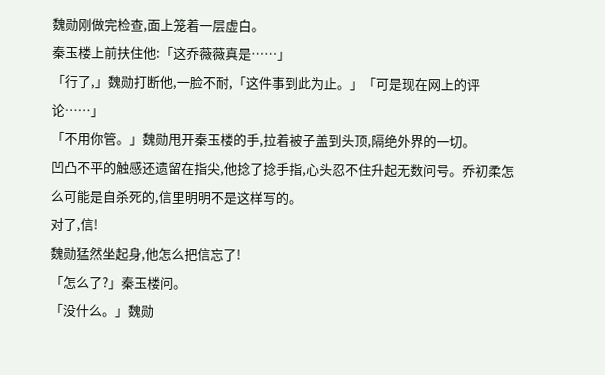魏勋刚做完检查,面上笼着一层虚白。
秦玉楼上前扶住他:「这乔薇薇真是……」
「行了,」魏勋打断他,一脸不耐,「这件事到此为止。」「可是现在网上的评论……」
「不用你管。」魏勋甩开秦玉楼的手,拉着被子盖到头顶,隔绝外界的一切。
凹凸不平的触感还遗留在指尖,他捻了捻手指,心头忍不住升起无数问号。乔初柔怎么可能是自杀死的,信里明明不是这样写的。
对了,信!
魏勋猛然坐起身,他怎么把信忘了!
「怎么了?」秦玉楼问。
「没什么。」魏勋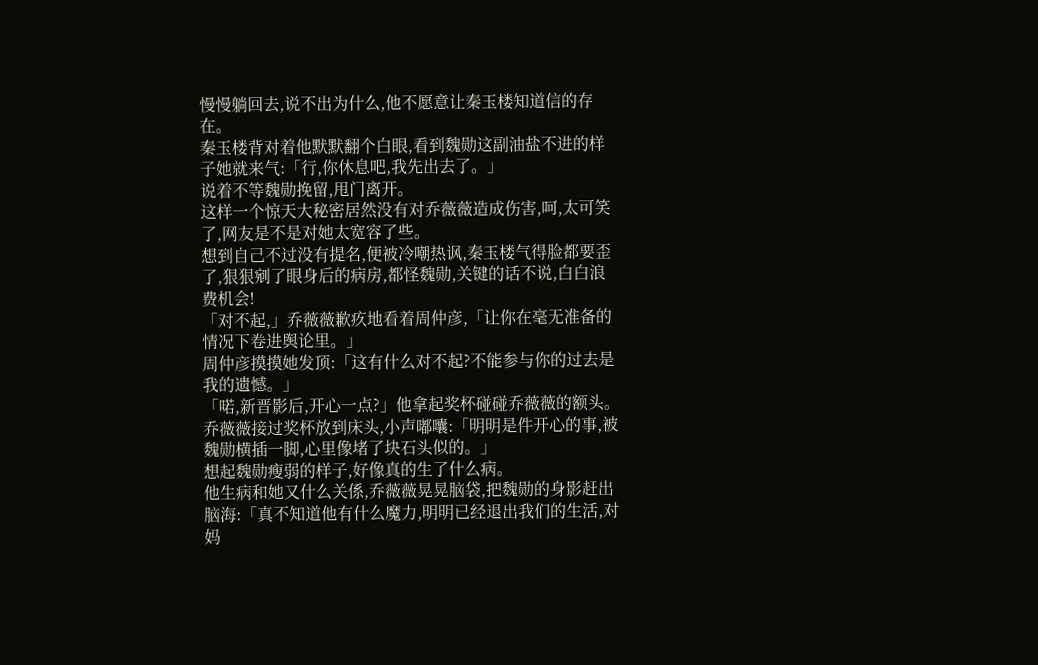慢慢躺回去,说不出为什么,他不愿意让秦玉楼知道信的存在。
秦玉楼背对着他默默翻个白眼,看到魏勋这副油盐不进的样子她就来气:「行,你休息吧,我先出去了。」
说着不等魏勋挽留,甩门离开。
这样一个惊天大秘密居然没有对乔薇薇造成伤害,呵,太可笑了,网友是不是对她太宽容了些。
想到自己不过没有提名,便被冷嘲热讽,秦玉楼气得脸都要歪了,狠狠剜了眼身后的病房,都怪魏勋,关键的话不说,白白浪费机会!
「对不起,」乔薇薇歉疚地看着周仲彦,「让你在毫无准备的情况下卷进舆论里。」
周仲彦摸摸她发顶:「这有什么对不起?不能参与你的过去是我的遗憾。」
「喏,新晋影后,开心一点?」他拿起奖杯碰碰乔薇薇的额头。
乔薇薇接过奖杯放到床头,小声嘟囔:「明明是件开心的事,被魏勋横插一脚,心里像堵了块石头似的。」
想起魏勋瘦弱的样子,好像真的生了什么病。
他生病和她又什么关係,乔薇薇晃晃脑袋,把魏勋的身影赶出脑海:「真不知道他有什么魔力,明明已经退出我们的生活,对妈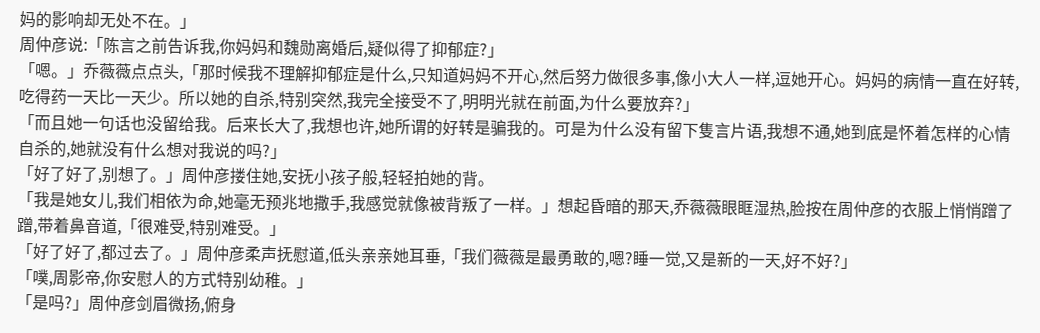妈的影响却无处不在。」
周仲彦说:「陈言之前告诉我,你妈妈和魏勋离婚后,疑似得了抑郁症?」
「嗯。」乔薇薇点点头,「那时候我不理解抑郁症是什么,只知道妈妈不开心,然后努力做很多事,像小大人一样,逗她开心。妈妈的病情一直在好转,吃得药一天比一天少。所以她的自杀,特别突然,我完全接受不了,明明光就在前面,为什么要放弃?」
「而且她一句话也没留给我。后来长大了,我想也许,她所谓的好转是骗我的。可是为什么没有留下隻言片语,我想不通,她到底是怀着怎样的心情自杀的,她就没有什么想对我说的吗?」
「好了好了,别想了。」周仲彦搂住她,安抚小孩子般,轻轻拍她的背。
「我是她女儿,我们相依为命,她毫无预兆地撒手,我感觉就像被背叛了一样。」想起昏暗的那天,乔薇薇眼眶湿热,脸按在周仲彦的衣服上悄悄蹭了蹭,带着鼻音道,「很难受,特别难受。」
「好了好了,都过去了。」周仲彦柔声抚慰道,低头亲亲她耳垂,「我们薇薇是最勇敢的,嗯?睡一觉,又是新的一天,好不好?」
「噗,周影帝,你安慰人的方式特别幼稚。」
「是吗?」周仲彦剑眉微扬,俯身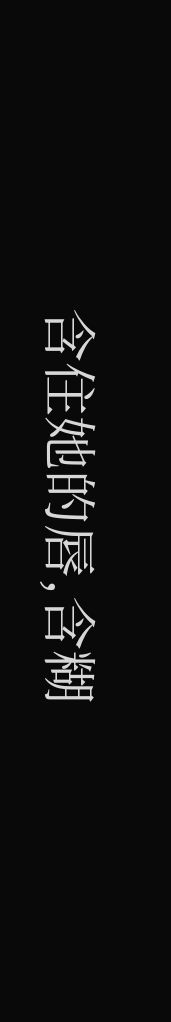含住她的唇,含糊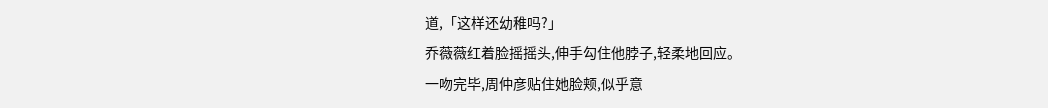道,「这样还幼稚吗?」
乔薇薇红着脸摇摇头,伸手勾住他脖子,轻柔地回应。
一吻完毕,周仲彦贴住她脸颊,似乎意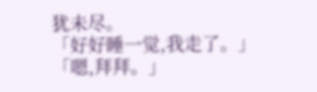犹未尽。
「好好睡一觉,我走了。」
「嗯,拜拜。」